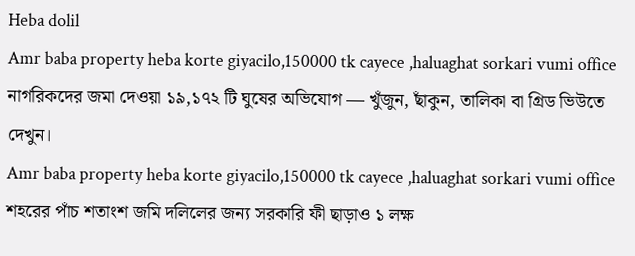Heba dolil
Amr baba property heba korte giyacilo,150000 tk cayece ,haluaghat sorkari vumi office
নাগরিকদের জমা দেওয়া ১৯,১৭২ টি ঘুষের অভিযোগ — খুঁজুন, ছাঁকুন, তালিকা বা গ্রিড ভিউতে দেখুন।
Amr baba property heba korte giyacilo,150000 tk cayece ,haluaghat sorkari vumi office
শহরের পাঁচ শতাংশ জমি দলিলের জন্য সরকারি ফী ছাড়াও ১ লক্ষ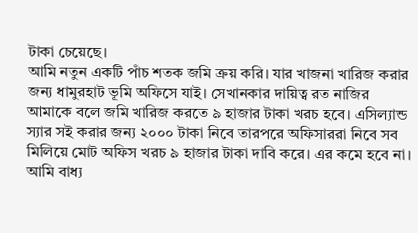টাকা চেয়েছে।
আমি নতুন একটি পাঁচ শতক জমি ক্রয় করি। যার খাজনা খারিজ করার জন্য ধামুরহাট ভূমি অফিসে যাই। সেখানকার দায়িত্ব রত নাজির আমাকে বলে জমি খারিজ করতে ৯ হাজার টাকা খরচ হবে। এসিল্যান্ড স্যার সই করার জন্য ২০০০ টাকা নিবে তারপরে অফিসাররা নিবে সব মিলিয়ে মোট অফিস খরচ ৯ হাজার টাকা দাবি করে। এর কমে হবে না। আমি বাধ্য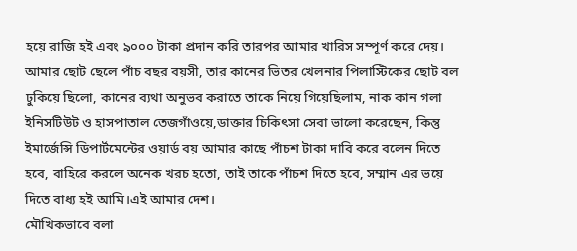হয়ে রাজি হই এবং ৯০০০ টাকা প্রদান করি তারপর আমার খারিস সম্পূর্ণ করে দেয়।
আমার ছোট ছেলে পাঁচ বছর বয়সী, তার কানের ভিতর খেলনার পিলাস্টিকের ছোট বল ঢুকিয়ে ছিলো, কানের ব্যথা অনুভব করাতে তাকে নিয়ে গিয়েছিলাম, নাক কান গলা ইনিসটিউট ও হাসপাতাল তেজগাঁওয়ে,ডাক্তার চিকিৎসা সেবা ভালো করেছেন, কিন্তু ইমার্জেন্সি ডিপার্টমেন্টের ওয়ার্ড বয় আমার কাছে পাঁচশ টাকা দাবি করে বলেন দিতে হবে, বাহিরে করলে অনেক খরচ হতো, তাই তাকে পাঁচশ দিতে হবে, সম্মান এর ভয়ে দিতে বাধ্য হই আমি।এই আমার দেশ।
মৌখিকভাবে বলা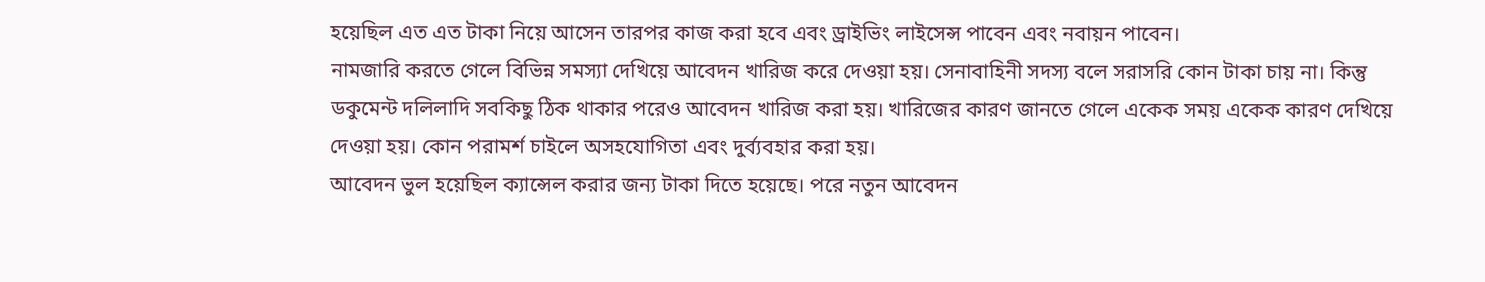হয়েছিল এত এত টাকা নিয়ে আসেন তারপর কাজ করা হবে এবং ড্রাইভিং লাইসেন্স পাবেন এবং নবায়ন পাবেন।
নামজারি করতে গেলে বিভিন্ন সমস্যা দেখিয়ে আবেদন খারিজ করে দেওয়া হয়। সেনাবাহিনী সদস্য বলে সরাসরি কোন টাকা চায় না। কিন্তু ডকুমেন্ট দলিলাদি সবকিছু ঠিক থাকার পরেও আবেদন খারিজ করা হয়। খারিজের কারণ জানতে গেলে একেক সময় একেক কারণ দেখিয়ে দেওয়া হয়। কোন পরামর্শ চাইলে অসহযোগিতা এবং দুর্ব্যবহার করা হয়।
আবেদন ভুল হয়েছিল ক্যান্সেল করার জন্য টাকা দিতে হয়েছে। পরে নতুন আবেদন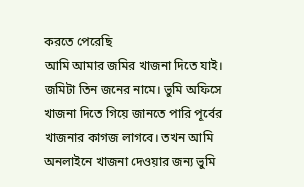করতে পেরেছি
আমি আমার জমির খাজনা দিতে যাই। জমিটা তিন জনের নামে। ভুমি অফিসে খাজনা দিতে গিয়ে জানতে পারি পূর্বের খাজনার কাগজ লাগবে। তখন আমি অনলাইনে খাজনা দেওয়ার জন্য ভুমি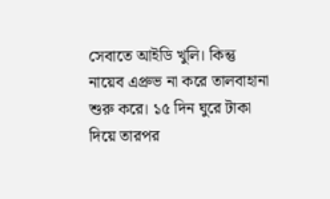সেবাতে আইডি খুলি। কিন্তু নায়েব এপ্রুভ না করে তালবাহানা শুরু করে। ১৫ দিন ঘুরে টাকা দিয়ে তারপর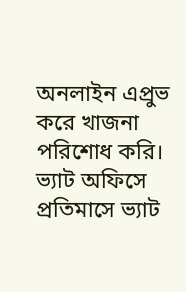অনলাইন এপ্রুভ করে খাজনা পরিশোধ করি।
ভ্যাট অফিসে প্রতিমাসে ভ্যাট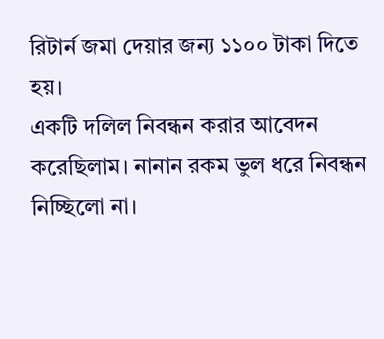রিটার্ন জমা দেয়ার জন্য ১১০০ টাকা দিতে হয়।
একটি দলিল নিবন্ধন করার আবেদন করেছিলাম। নানান রকম ভুল ধরে নিবন্ধন নিচ্ছিলো না।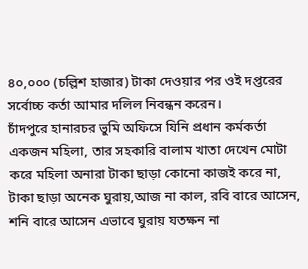৪০,০০০ (চল্লিশ হাজার) টাকা দেওয়ার পর ওই দপ্তরের সর্বোচ্চ কর্তা আমার দলিল নিবন্ধন করেন।
চাঁদপুরে হানারচর ভুমি অফিসে যিনি প্রধান কর্মকর্তা একজন মহিলা, তার সহকারি বালাম খাতা দেখেন মোটা করে মহিলা অনারা টাকা ছাড়া কোনো কাজই করে না, টাকা ছাড়া অনেক ঘুরায়,আজ না কাল, রবি বারে আসেন, শনি বারে আসেন এভাবে ঘুরায় যতক্ষন না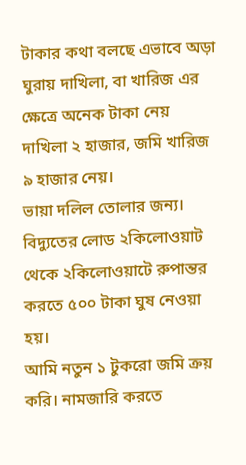টাকার কথা বলছে এভাবে অড়া ঘুরায় দাখিলা, বা খারিজ এর ক্ষেত্রে অনেক টাকা নেয় দাখিলা ২ হাজার, জমি খারিজ ৯ হাজার নেয়।
ভায়া দলিল তোলার জন্য।
বিদ্যুতের লোড ২কিলোওয়াট থেকে ২কিলোওয়াটে রুপান্তর করতে ৫০০ টাকা ঘুষ নেওয়া হয়।
আমি নতুন ১ টুকরো জমি ক্রয় করি। নামজারি করতে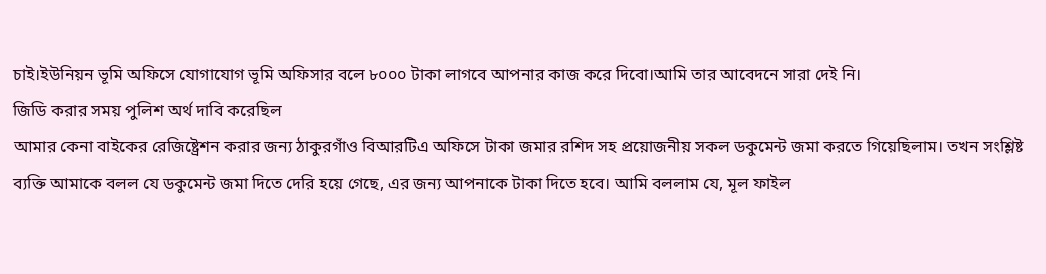চাই।ইউনিয়ন ভূমি অফিসে যোগাযোগ ভূমি অফিসার বলে ৮০০০ টাকা লাগবে আপনার কাজ করে দিবো।আমি তার আবেদনে সারা দেই নি।
জিডি করার সময় পুলিশ অর্থ দাবি করেছিল
আমার কেনা বাইকের রেজিষ্ট্রেশন করার জন্য ঠাকুরগাঁও বিআরটিএ অফিসে টাকা জমার রশিদ সহ প্রয়োজনীয় সকল ডকুমেন্ট জমা করতে গিয়েছিলাম। তখন সংশ্লিষ্ট ব্যক্তি আমাকে বলল যে ডকুমেন্ট জমা দিতে দেরি হয়ে গেছে, এর জন্য আপনাকে টাকা দিতে হবে। আমি বললাম যে, মূল ফাইল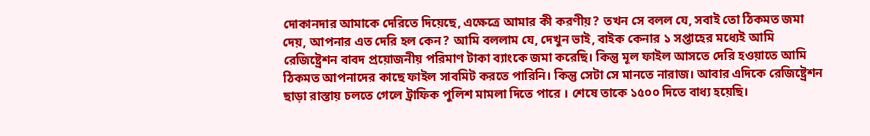দোকানদার আমাকে দেরিতে দিয়েছে, এক্ষেত্রে আমার কী করণীয়? তখন সে বলল যে, সবাই তো ঠিকমত জমা দেয়, আপনার এত দেরি হল কেন? আমি বললাম যে, দেখুন ভাই, বাইক কেনার ১ সপ্তাহের মধ্যেই আমি রেজিষ্ট্রেশন বাবদ প্রয়োজনীয় পরিমাণ টাকা ব্যাংকে জমা করেছি। কিন্তু মূল ফাইল আসতে দেরি হওয়াতে আমি ঠিকমত আপনাদের কাছে ফাইল সাবমিট করতে পারিনি। কিন্তু সেটা সে মানতে নারাজ। আবার এদিকে রেজিষ্ট্রেশন ছাড়া রাস্তায় চলতে গেলে ট্রাফিক পুলিশ মামলা দিতে পারে । শেষে তাকে ১৫০০ দিতে বাধ্য হয়েছি।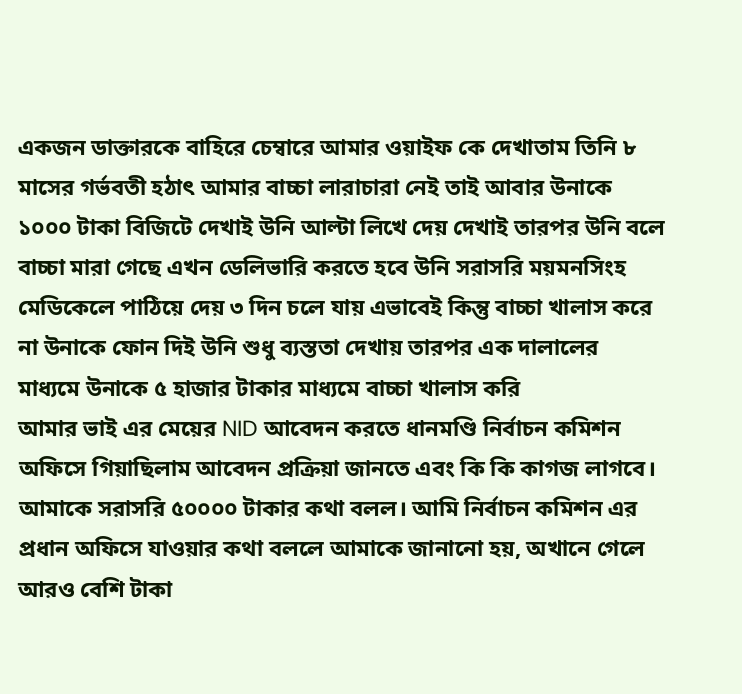একজন ডাক্তারকে বাহিরে চেম্বারে আমার ওয়াইফ কে দেখাতাম তিনি ৮ মাসের গর্ভবতী হঠাৎ আমার বাচ্চা লারাচারা নেই তাই আবার উনাকে ১০০০ টাকা বিজিটে দেখাই উনি আল্টা লিখে দেয় দেখাই তারপর উনি বলে বাচ্চা মারা গেছে এখন ডেলিভারি করতে হবে উনি সরাসরি ময়মনসিংহ মেডিকেলে পাঠিয়ে দেয় ৩ দিন চলে যায় এভাবেই কিন্তু বাচ্চা খালাস করে না উনাকে ফোন দিই উনি শুধু ব্যস্ততা দেখায় তারপর এক দালালের মাধ্যমে উনাকে ৫ হাজার টাকার মাধ্যমে বাচ্চা খালাস করি
আমার ভাই এর মেয়ের NID আবেদন করতে ধানমণ্ডি নির্বাচন কমিশন অফিসে গিয়াছিলাম আবেদন প্রক্রিয়া জানতে এবং কি কি কাগজ লাগবে। আমাকে সরাসরি ৫০০০০ টাকার কথা বলল। আমি নির্বাচন কমিশন এর প্রধান অফিসে যাওয়ার কথা বললে আমাকে জানানো হয়, অখানে গেলে আরও বেশি টাকা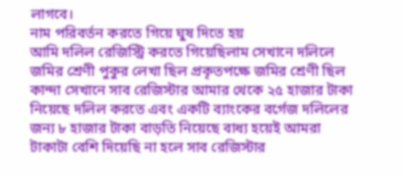লাগবে।
নাম পরিবর্তন করতে গিয়ে ঘুষ দিতে হয়
আমি দলিল রেজিস্ট্রি করতে গিয়েছিলাম সেখানে দলিলে জমির শ্রেণী পুকুর লেখা ছিল প্রকৃতপক্ষে জমির শ্রেণী ছিল কান্দা সেখানে সাব রেজিস্টার আমার থেকে ২৫ হাজার টাকা নিয়েছে দলিল করতে এবং একটি ব্যাংকের বর্গেজ দলিলের জন্য ৮ হাজার টাকা বাড়তি নিয়েছে বাধ্য হয়েই আমরা টাকাটা বেশি দিয়েছি না হলে সাব রেজিস্টার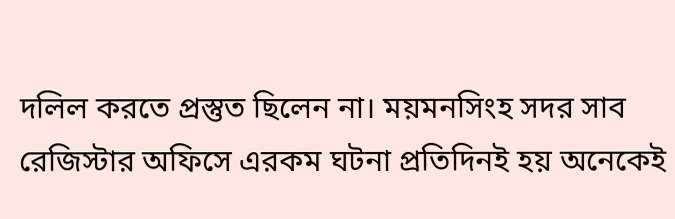দলিল করতে প্রস্তুত ছিলেন না। ময়মনসিংহ সদর সাব রেজিস্টার অফিসে এরকম ঘটনা প্রতিদিনই হয় অনেকেই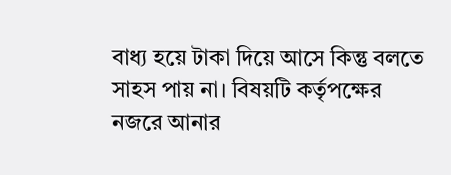বাধ্য হয়ে টাকা দিয়ে আসে কিন্তু বলতে সাহস পায় না। বিষয়টি কর্তৃপক্ষের নজরে আনার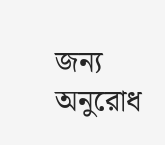জন্য অনুরোধ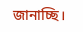জানাচ্ছি।